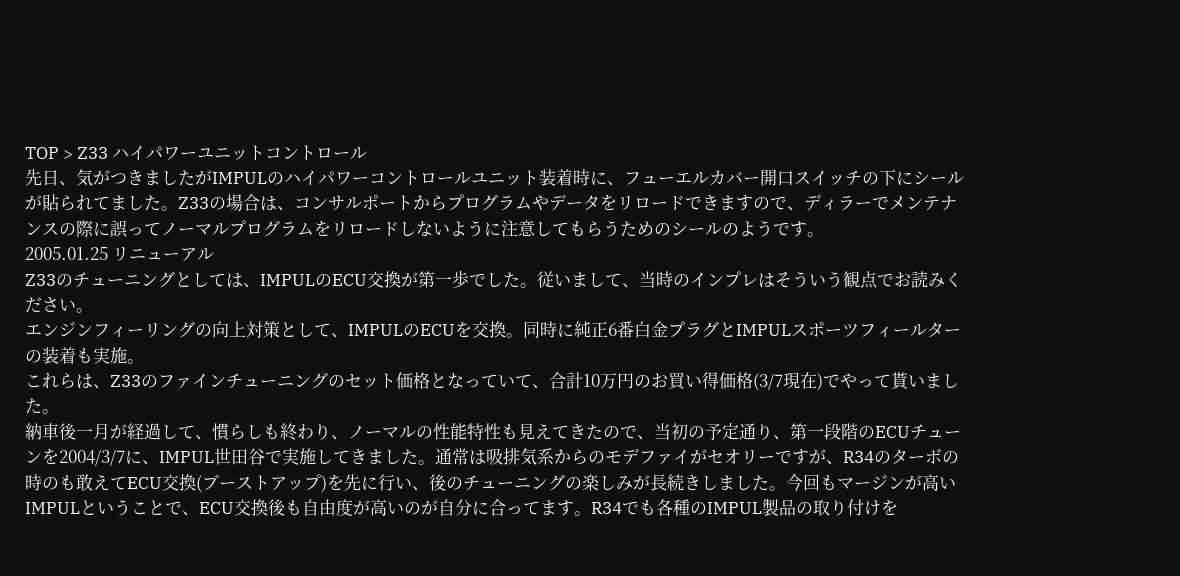TOP > Z33 ハイパワーユニットコントロール
先日、気がつきましたがIMPULのハイパワーコントロールユニット装着時に、フューエルカバー開口スイッチの下にシールが貼られてました。Z33の場合は、コンサルポートからプログラムやデータをリロードできますので、ディラーでメンテナンスの際に誤ってノーマルプログラムをリロードしないように注意してもらうためのシールのようです。
2005.01.25 リニューアル
Z33のチューニングとしては、IMPULのECU交換が第一歩でした。従いまして、当時のインプレはそういう観点でお読みください。
エンジンフィーリングの向上対策として、IMPULのECUを交換。同時に純正6番白金プラグとIMPULスポーツフィールターの装着も実施。
これらは、Z33のファインチューニングのセット価格となっていて、合計10万円のお買い得価格(3/7現在)でやって貰いました。
納車後一月が経過して、慣らしも終わり、ノーマルの性能特性も見えてきたので、当初の予定通り、第一段階のECUチューンを2004/3/7に、IMPUL世田谷で実施してきました。通常は吸排気系からのモデファイがセオリーですが、R34のターボの時のも敢えてECU交換(ブーストアップ)を先に行い、後のチューニングの楽しみが長続きしました。今回もマージンが高いIMPULということで、ECU交換後も自由度が高いのが自分に合ってます。R34でも各種のIMPUL製品の取り付けを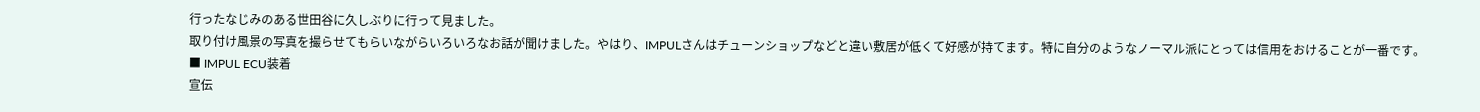行ったなじみのある世田谷に久しぶりに行って見ました。
取り付け風景の写真を撮らせてもらいながらいろいろなお話が聞けました。やはり、IMPULさんはチューンショップなどと違い敷居が低くて好感が持てます。特に自分のようなノーマル派にとっては信用をおけることが一番です。
■ IMPUL ECU装着
宣伝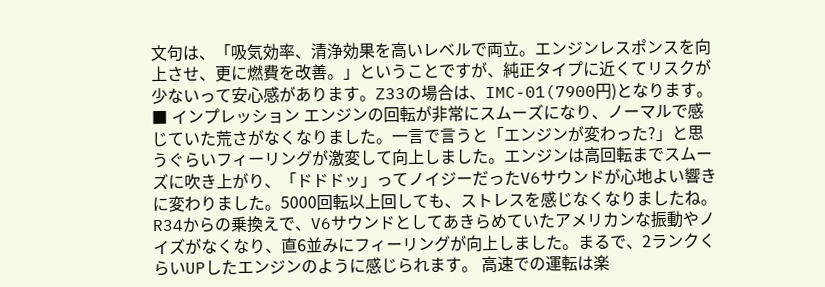文句は、「吸気効率、清浄効果を高いレベルで両立。エンジンレスポンスを向上させ、更に燃費を改善。」ということですが、純正タイプに近くてリスクが少ないって安心感があります。Z33の場合は、IMC-01(7900円)となります。 ■ インプレッション エンジンの回転が非常にスムーズになり、ノーマルで感じていた荒さがなくなりました。一言で言うと「エンジンが変わった?」と思うぐらいフィーリングが激変して向上しました。エンジンは高回転までスムーズに吹き上がり、「ドドドッ」ってノイジーだったV6サウンドが心地よい響きに変わりました。5000回転以上回しても、ストレスを感じなくなりましたね。R34からの乗換えで、V6サウンドとしてあきらめていたアメリカンな振動やノイズがなくなり、直6並みにフィーリングが向上しました。まるで、2ランクくらいUPしたエンジンのように感じられます。 高速での運転は楽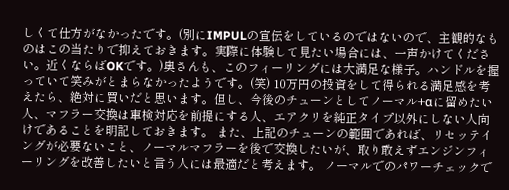しくて仕方がなかったです。(別にIMPULの宣伝をしているのではないので、主観的なものはこの当たりで抑えておきます。実際に体験して見たい場合には、一声かけてください。近くならばOKです。)奥さんも、このフィーリングには大満足な様子。ハンドルを握っていて笑みがとまらなかったようです。(笑) 10万円の投資をして得られる満足感を考えたら、絶対に買いだと思います。但し、今後のチューンとしてノーマル+αに留めたい人、マフラー交換は車検対応を前提にする人、エアクリを純正タイプ以外にしない人向けであることを明記しておきます。 また、上記のチューンの範囲であれば、リセッテイングが必要ないこと、ノーマルマフラーを後で交換したいが、取り敢えずエンジンフィーリングを改善したいと言う人には最適だと考えます。 ノーマルでのパワーチェックで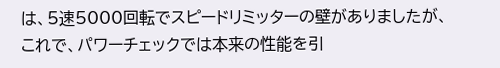は、5速5000回転でスピードリミッターの壁がありましたが、これで、パワーチェックでは本来の性能を引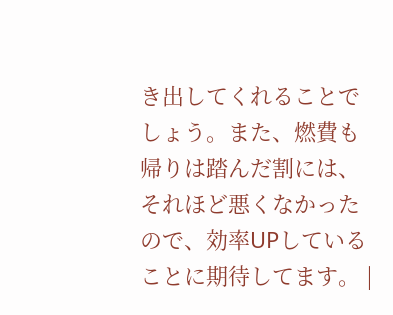き出してくれることでしょう。また、燃費も帰りは踏んだ割には、それほど悪くなかったので、効率UPしていることに期待してます。 |